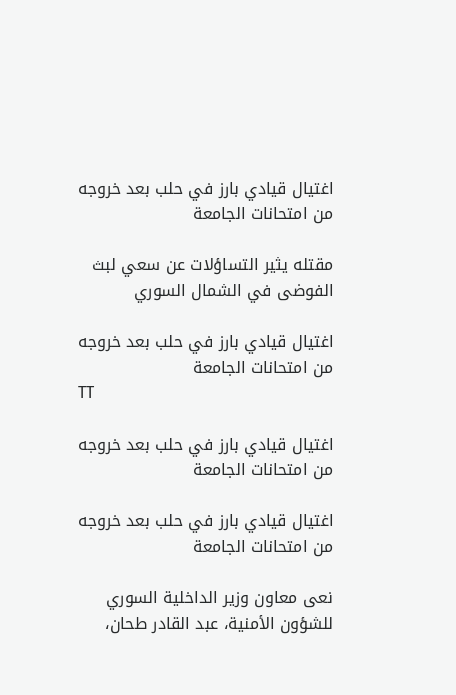اغتيال قيادي بارز في حلب بعد خروجه من امتحانات الجامعة

مقتله يثير التساؤلات عن سعي لبث الفوضى في الشمال السوري

اغتيال قيادي بارز في حلب بعد خروجه من امتحانات الجامعة
TT

اغتيال قيادي بارز في حلب بعد خروجه من امتحانات الجامعة

اغتيال قيادي بارز في حلب بعد خروجه من امتحانات الجامعة

نعى معاون وزير الداخلية السوري للشؤون الأمنية، عبد القادر طحان،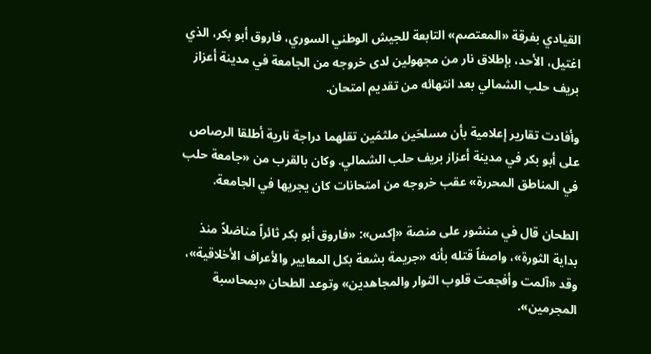القيادي بفرقة «المعتصم» التابعة للجيش الوطني السوري، فاروق أبو بكر، الذي اغتيل، الأحد، بإطلاق نار من مجهولين لدى خروجه من الجامعة في مدينة أعزاز بريف حلب الشمالي بعد انتهائه من تقديم امتحان.

وأفادت تقارير إعلامية بأن مسلحَين ملثمَين تقلهما دراجة نارية أطلقا الرصاص على أبو بكر في مدينة أعزاز بريف حلب الشمالي. وكان بالقرب من «جامعة حلب في المناطق المحررة» عقب خروجه من امتحانات كان يجريها في الجامعة.

الطحان قال في منشور على منصة «إكس»: «فاروق أبو بكر ثائراً مناضلاً منذ بداية الثورة»، واصفاً قتله بأنه «جريمة بشعة بكل المعايير والأعراف الأخلاقية»، وقد «آلمت وأفجعت قلوب الثوار والمجاهدين» وتوعد الطحان «بمحاسبة المجرمين».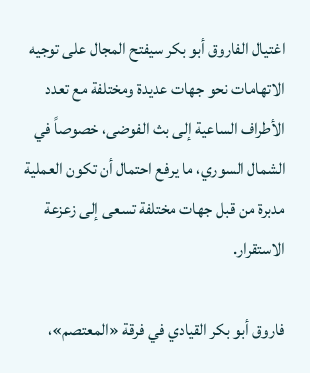اغتيال الفاروق أبو بكر سيفتح المجال على توجيه الاتهامات نحو جهات عديدة ومختلفة مع تعدد الأطراف الساعية إلى بث الفوضى، خصوصاً في الشمال السوري، ما يرفع احتمال أن تكون العملية مدبرة من قبل جهات مختلفة تسعى إلى زعزعة الاستقرار.

فاروق أبو بكر القيادي في فرقة «المعتصم»،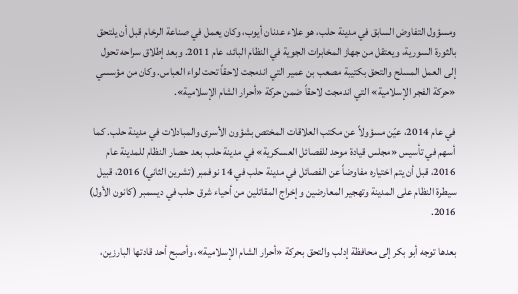ومسؤول التفاوض السابق في مدينة حلب، هو علاء عدنان أيوب، وكان يعمل في صناعة الرخام قبل أن يلتحق بالثورة السورية، ويعتقل من جهاز المخابرات الجوية في النظام البائد، عام 2011. وبعد إطلاق سراحه تحول إلى العمل المسلح والتحق بكتيبة مصعب بن عمير التي اندمجت لاحقاً تحت لواء العباس. وكان من مؤسسي «حركة الفجر الإسلامية» التي اندمجت لاحقاً ضمن حركة «أحرار الشام الإسلامية».

في عام 2014، عيّن مسؤولاً عن مكتب العلاقات المختص بشؤون الأسرى والمبادلات في مدينة حلب. كما أسهم في تأسيس «مجلس قيادة موحد للفصائل العسكرية» في مدينة حلب بعد حصار النظام للمدينة عام 2016، قبل أن يتم اختياره مفاوضاً عن الفصائل في مدينة حلب في 14 نوفمبر (تشرين الثاني) 2016، قبيل سيطرة النظام على المدينة وتهجير المعارضين وإخراج المقاتلين من أحياء شرق حلب في ديسمبر (كانون الأول) 2016.

بعدها توجه أبو بكر إلى محافظة إدلب والتحق بحركة «أحرار الشام الإسلامية»، وأصبح أحد قادتها البارزين،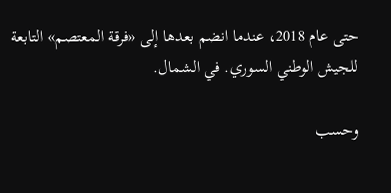حتى عام 2018، عندما انضم بعدها إلى «فرقة المعتصم» التابعة للجيش الوطني السوري. في الشمال.

وحسب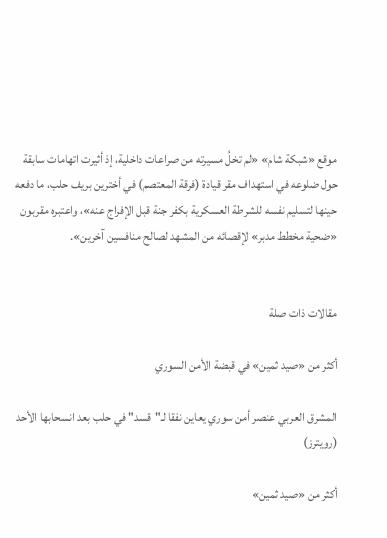موقع «شبكة شام» «لم تخلُ مسيرته من صراعات داخلية، إذ أثيرت اتهامات سابقة حول ضلوعه في استهداف مقر قيادة (فرقة المعتصم) في أخترين بريف حلب، ما دفعه حينها لتسليم نفسه للشرطة العسكرية بكفر جنة قبل الإفراج عنه»، واعتبره مقربون «ضحية مخطط مدبر» لإقصائه من المشهد لصالح منافسين آخرين».


مقالات ذات صلة

أكثر من «صيد ثمين» في قبضة الأمن السوري

المشرق العربي عنصر أمن سوري يعاين نفقا لـ"قسد" في حلب بعد انسحابها الأحد (رويترز)

أكثر من «صيد ثمين»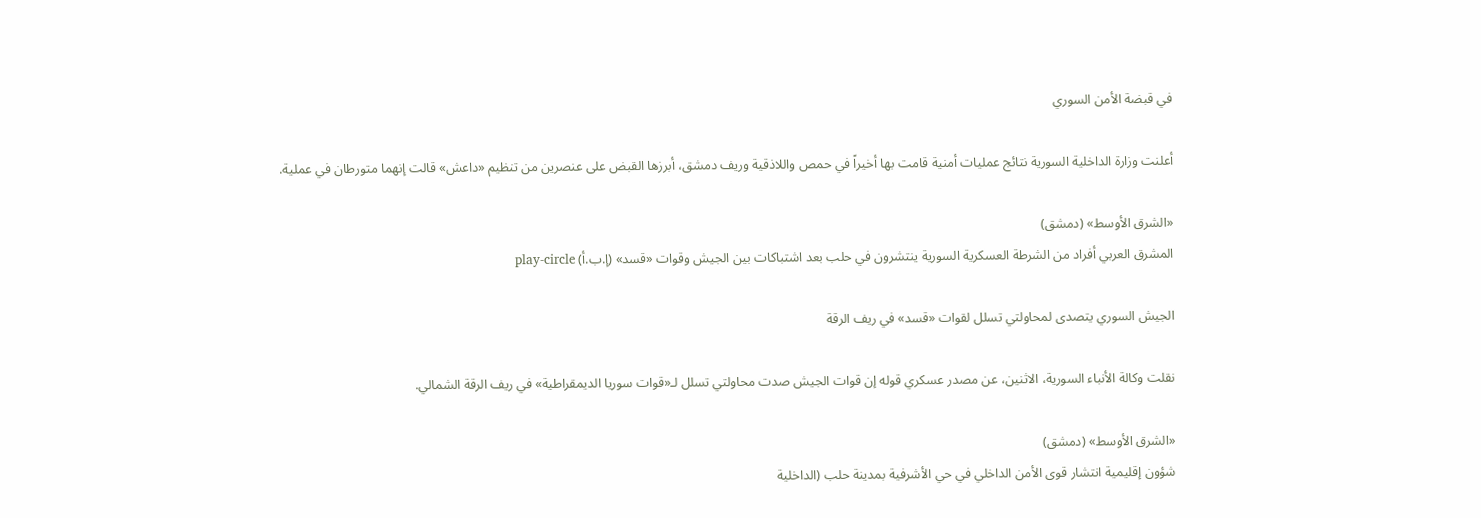في قبضة الأمن السوري

أعلنت وزارة الداخلية السورية نتائج عمليات أمنية قامت بها أخيراً في حمص واللاذقية وريف دمشق، أبرزها القبض على عنصرين من تنظيم «داعش» قالت إنهما متورطان في عملية.

«الشرق الأوسط» (دمشق)
المشرق العربي أفراد من الشرطة العسكرية السورية ينتشرون في حلب بعد اشتباكات بين الجيش وقوات «قسد» (إ.ب.أ) play-circle

الجيش السوري يتصدى لمحاولتي تسلل لقوات «قسد» في ريف الرقة

نقلت وكالة الأنباء السورية، الاثنين، عن مصدر عسكري قوله إن قوات الجيش صدت محاولتي تسلل لـ«قوات سوريا الديمقراطية» في ريف الرقة الشمالي.

«الشرق الأوسط» (دمشق)
شؤون إقليمية انتشار قوى الأمن الداخلي في حي الأشرفية بمدينة حلب (الداخلية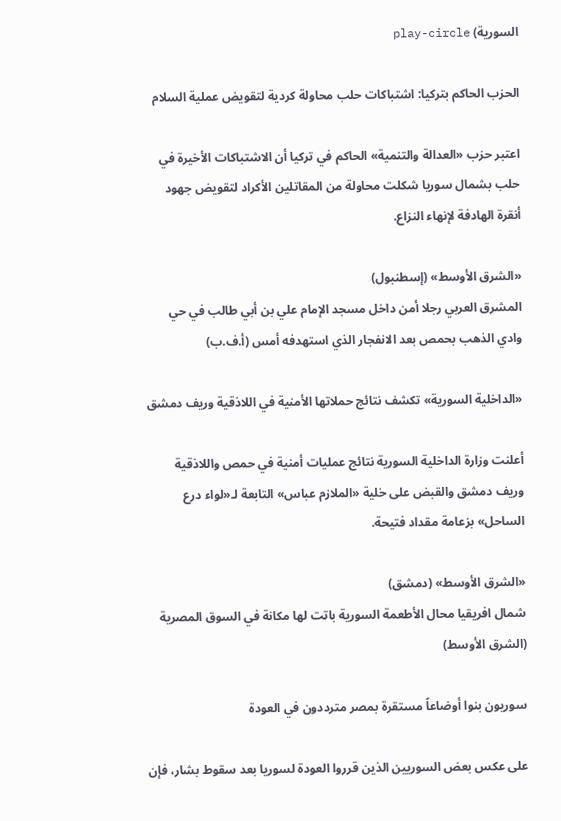السورية) play-circle

الحزب الحاكم بتركيا: اشتباكات حلب محاولة كردية لتقويض عملية السلام

اعتبر حزب «العدالة والتنمية» الحاكم في تركيا أن الاشتباكات الأخيرة في حلب بشمال سوريا شكلت محاولة من المقاتلين الأكراد لتقويض جهود أنقرة الهادفة لإنهاء النزاع.

«الشرق الأوسط» (إسطنبول)
المشرق العربي رجلا أمن داخل مسجد الإمام علي بن أبي طالب في حي وادي الذهب بحمص بعد الانفجار الذي استهدفه أمس (أ.ف.ب)

«الداخلية السورية» تكشف نتائج حملاتها الأمنية في اللاذقية وريف دمشق

أعلنت وزارة الداخلية السورية نتائج عمليات أمنية في حمص واللاذقية وريف دمشق والقبض على خلية «الملازم عباس» التابعة لـ«لواء درع الساحل» بزعامة مقداد فتيحة.

«الشرق الأوسط» (دمشق)
شمال افريقيا محال الأطعمة السورية باتت لها مكانة في السوق المصرية (الشرق الأوسط)

سوريون بنوا أوضاعاً مستقرة بمصر مترددون في العودة

على عكس بعض السوريين الذين قرروا العودة لسوريا بعد سقوط بشار، فإن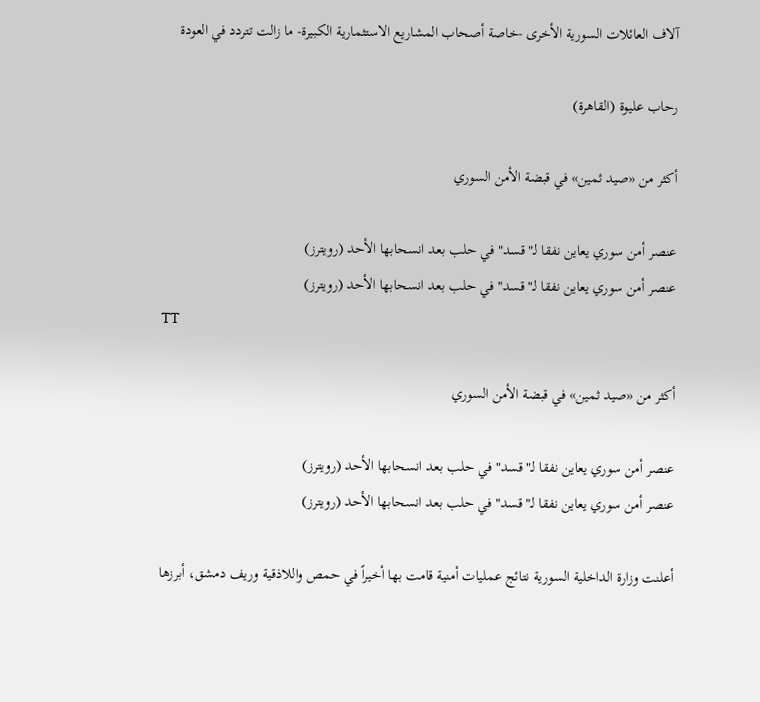آلاف العائلات السورية الأخرى -خاصة أصحاب المشاريع الاستثمارية الكبيرة- ما زالت تتردد في العودة

رحاب عليوة (القاهرة)

أكثر من «صيد ثمين» في قبضة الأمن السوري

عنصر أمن سوري يعاين نفقا لـ"قسد" في حلب بعد انسحابها الأحد (رويترز)
عنصر أمن سوري يعاين نفقا لـ"قسد" في حلب بعد انسحابها الأحد (رويترز)
TT

أكثر من «صيد ثمين» في قبضة الأمن السوري

عنصر أمن سوري يعاين نفقا لـ"قسد" في حلب بعد انسحابها الأحد (رويترز)
عنصر أمن سوري يعاين نفقا لـ"قسد" في حلب بعد انسحابها الأحد (رويترز)

أعلنت وزارة الداخلية السورية نتائج عمليات أمنية قامت بها أخيراً في حمص واللاذقية وريف دمشق، أبرزها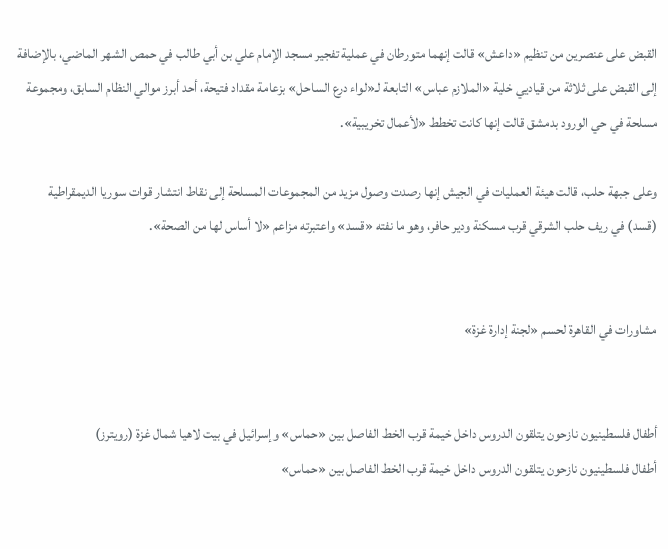القبض على عنصرين من تنظيم «داعش» قالت إنهما متورطان في عملية تفجير مسجد الإمام علي بن أبي طالب في حمص الشهر الماضي، بالإضافة إلى القبض على ثلاثة من قياديي خلية «الملازم عباس» التابعة لـ«لواء درع الساحل» بزعامة مقداد فتيحة، أحد أبرز موالي النظام السابق، ومجموعة مسلحة في حي الورود بدمشق قالت إنها كانت تخطط «لأعمال تخريبية».

وعلى جبهة حلب، قالت هيئة العمليات في الجيش إنها رصدت وصول مزيد من المجموعات المسلحة إلى نقاط انتشار قوات سوريا الديمقراطية (قسد) في ريف حلب الشرقي قرب مسكنة ودير حافر، وهو ما نفته «قسد» واعتبرته مزاعم «لا أساس لها من الصحة».


مشاورات في القاهرة لحسم «لجنة إدارة غزة»


أطفال فلسطينيون نازحون يتلقون الدروس داخل خيمة قرب الخط الفاصل بين «حماس» وإسرائيل في بيت لاهيا شمال غزة (رويترز)
أطفال فلسطينيون نازحون يتلقون الدروس داخل خيمة قرب الخط الفاصل بين «حماس»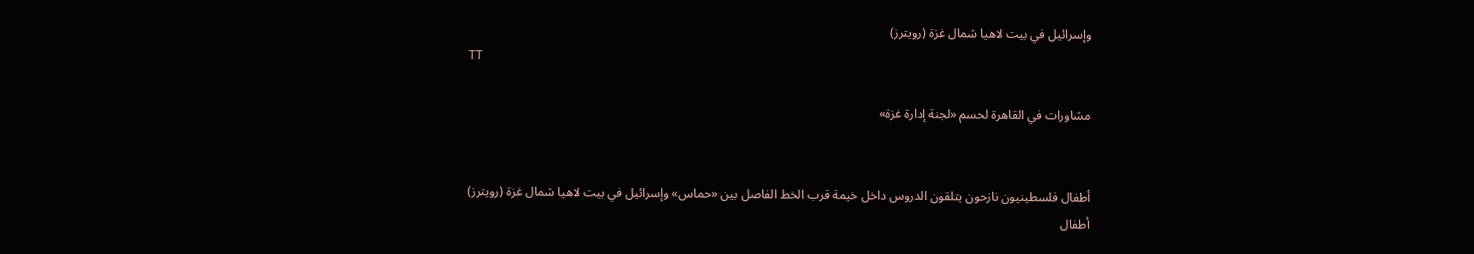وإسرائيل في بيت لاهيا شمال غزة (رويترز)
TT

مشاورات في القاهرة لحسم «لجنة إدارة غزة»


أطفال فلسطينيون نازحون يتلقون الدروس داخل خيمة قرب الخط الفاصل بين «حماس» وإسرائيل في بيت لاهيا شمال غزة (رويترز)
أطفال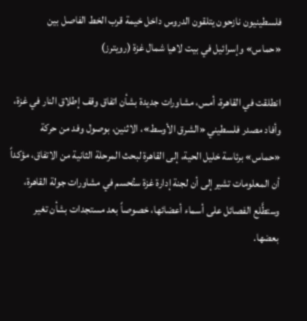فلسطينيون نازحون يتلقون الدروس داخل خيمة قرب الخط الفاصل بين «حماس» وإسرائيل في بيت لاهيا شمال غزة (رويترز)

انطلقت في القاهرة، أمس، مشاورات جديدة بشأن اتفاق وقف إطلاق النار في غزة، وأفاد مصدر فلسطيني «الشرق الأوسط»، الاثنين، بوصول وفد من حركة «حماس» برئاسة خليل الحية، إلى القاهرة لبحث المرحلة الثانية من الاتفاق، مؤكداً أن المعلومات تشير إلى أن لجنة إدارة غزة ستُحسم في مشاورات جولة القاهرة، وستطَّلع الفصائل على أسماء أعضائها، خصوصاً بعد مستجدات بشأن تغير بعضها.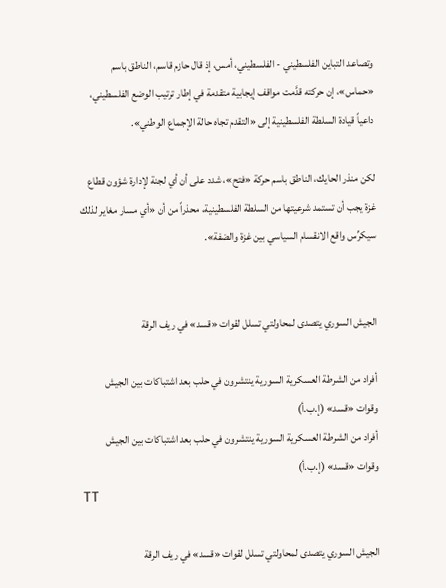وتصاعد التباين الفلسطيني - الفلسطيني، أمس، إذ قال حازم قاسم، الناطق باسم «حماس»، إن حركته قدَّمت مواقف إيجابية متقدمة في إطار ترتيب الوضع الفلسطيني، داعياً قيادة السلطة الفلسطينية إلى «التقدم تجاه حالة الإجماع الوطني».

لكن منذر الحايك، الناطق باسم حركة «فتح»، شدد على أن أي لجنة لإدارة شؤون قطاع غزة يجب أن تستمد شرعيتها من السلطة الفلسطينية، محذراً من أن «أي مسار مغاير لذلك سيكرِّس واقع الانقسام السياسي بين غزة والضفة».


الجيش السوري يتصدى لمحاولتي تسلل لقوات «قسد» في ريف الرقة

أفراد من الشرطة العسكرية السورية ينتشرون في حلب بعد اشتباكات بين الجيش وقوات «قسد» (إ.ب.أ)
أفراد من الشرطة العسكرية السورية ينتشرون في حلب بعد اشتباكات بين الجيش وقوات «قسد» (إ.ب.أ)
TT

الجيش السوري يتصدى لمحاولتي تسلل لقوات «قسد» في ريف الرقة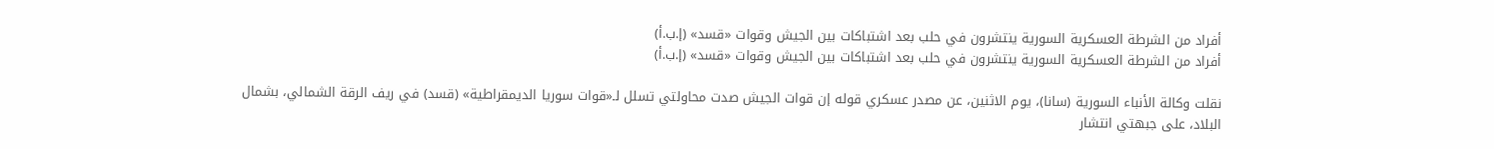أفراد من الشرطة العسكرية السورية ينتشرون في حلب بعد اشتباكات بين الجيش وقوات «قسد» (إ.ب.أ)
أفراد من الشرطة العسكرية السورية ينتشرون في حلب بعد اشتباكات بين الجيش وقوات «قسد» (إ.ب.أ)

نقلت وكالة الأنباء السورية (سانا)، يوم الاثنين، عن مصدر عسكري قوله إن قوات الجيش صدت محاولتي تسلل لـ«قوات سوريا الديمقراطية» (قسد) في ريف الرقة الشمالي، بشمال البلاد، على جبهتي انتشار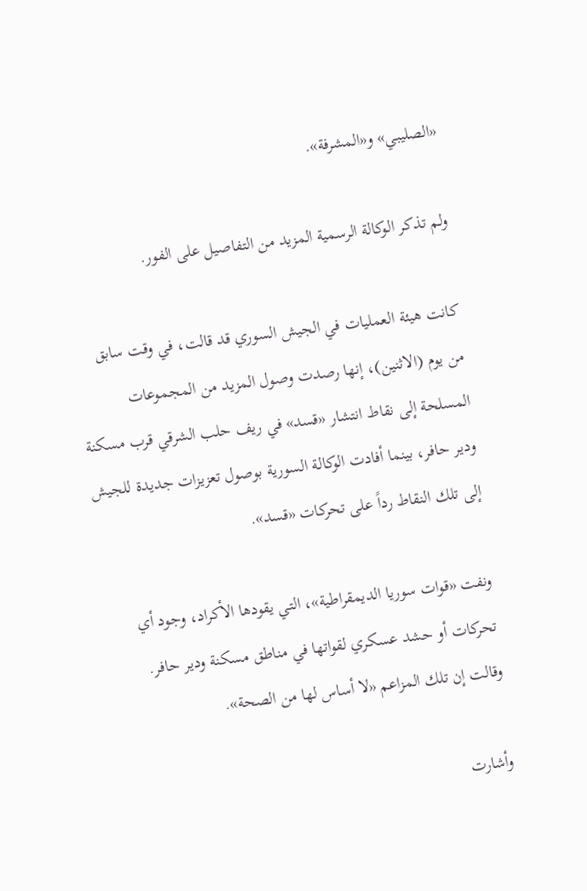«الصليبي» و«المشرفة».

ولم تذكر الوكالة الرسمية المزيد من التفاصيل على الفور.

كانت هيئة العمليات في الجيش السوري قد قالت، في وقت سابق من يوم (الاثنين)، إنها رصدت وصول المزيد من المجموعات المسلحة إلى نقاط انتشار «قسد» في ريف حلب الشرقي قرب مسكنة ودير حافر، بينما أفادت الوكالة السورية بوصول تعزيزات جديدة للجيش إلى تلك النقاط رداً على تحركات «قسد».

ونفت «قوات سوريا الديمقراطية»، التي يقودها الأكراد، وجود أي تحركات أو حشد عسكري لقواتها في مناطق مسكنة ودير حافر. وقالت إن تلك المزاعم «لا أساس لها من الصحة».

وأشارت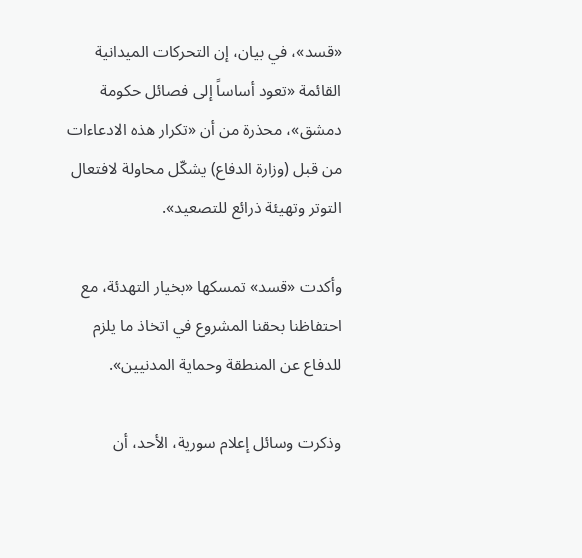«قسد»، في بيان، إن التحركات الميدانية القائمة «تعود أساساً إلى فصائل حكومة دمشق»، محذرة من أن «تكرار هذه الادعاءات من قبل (وزارة الدفاع) يشكّل محاولة لافتعال التوتر وتهيئة ذرائع للتصعيد».

وأكدت «قسد» تمسكها «بخيار التهدئة، مع احتفاظنا بحقنا المشروع في اتخاذ ما يلزم للدفاع عن المنطقة وحماية المدنيين».

وذكرت وسائل إعلام سورية، الأحد، أن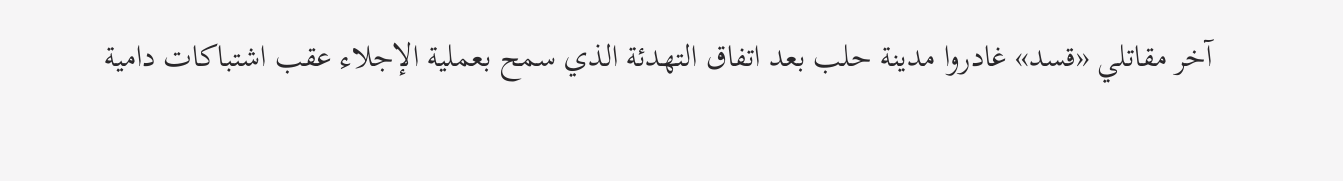آخر مقاتلي «قسد» غادروا مدينة حلب بعد اتفاق التهدئة الذي سمح بعملية الإجلاء عقب اشتباكات دامية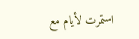استمرت لأيام مع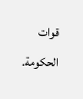قوات الحكومة.